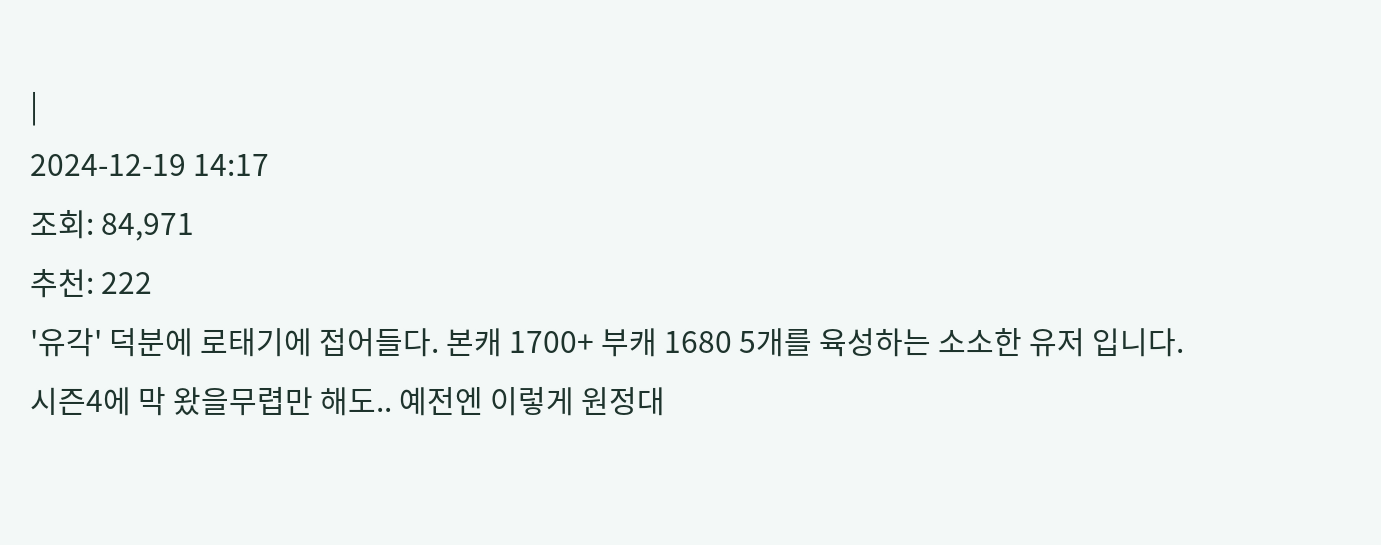|
2024-12-19 14:17
조회: 84,971
추천: 222
'유각' 덕분에 로태기에 접어들다. 본캐 1700+ 부캐 1680 5개를 육성하는 소소한 유저 입니다. 시즌4에 막 왔을무렵만 해도.. 예전엔 이렇게 원정대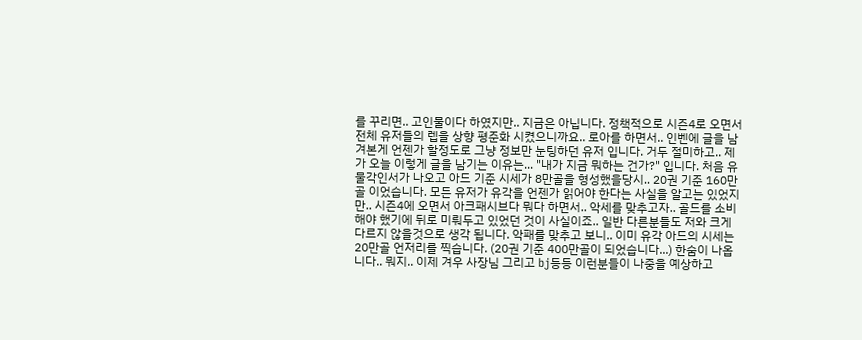를 꾸리면.. 고인물이다 하였지만.. 지금은 아닙니다. 정책적으로 시즌4로 오면서 전체 유저들의 렙을 상향 평준화 시켰으니까요.. 로아를 하면서.. 인벤에 글을 남겨본게 언젠가 할정도로 그냥 정보만 눈팅하던 유저 입니다. 거두 절미하고.. 제가 오늘 이렇게 글을 남기는 이유는... "내가 지금 뭐하는 건가?" 입니다. 처음 유물각인서가 나오고 아드 기준 시세가 8만골을 형성했을당시.. 20권 기준 160만골 이었습니다. 모든 유저가 유각을 언젠가 읽어야 한다는 사실을 알고는 있었지만.. 시즌4에 오면서 아크패시브다 뭐다 하면서.. 악세를 맞추고자.. 골드를 소비해야 했기에 뒤로 미뤄두고 있었던 것이 사실이죠.. 일반 다른분들도 저와 크게 다르지 않을것으로 생각 됩니다. 악패를 맞추고 보니.. 이미 유각 아드의 시세는 20만골 언저리를 찍습니다. (20권 기준 400만골이 되었습니다...) 한숨이 나옵니다.. 뭐지.. 이제 겨우 사장님 그리고 bj등등 이런분들이 나중을 예상하고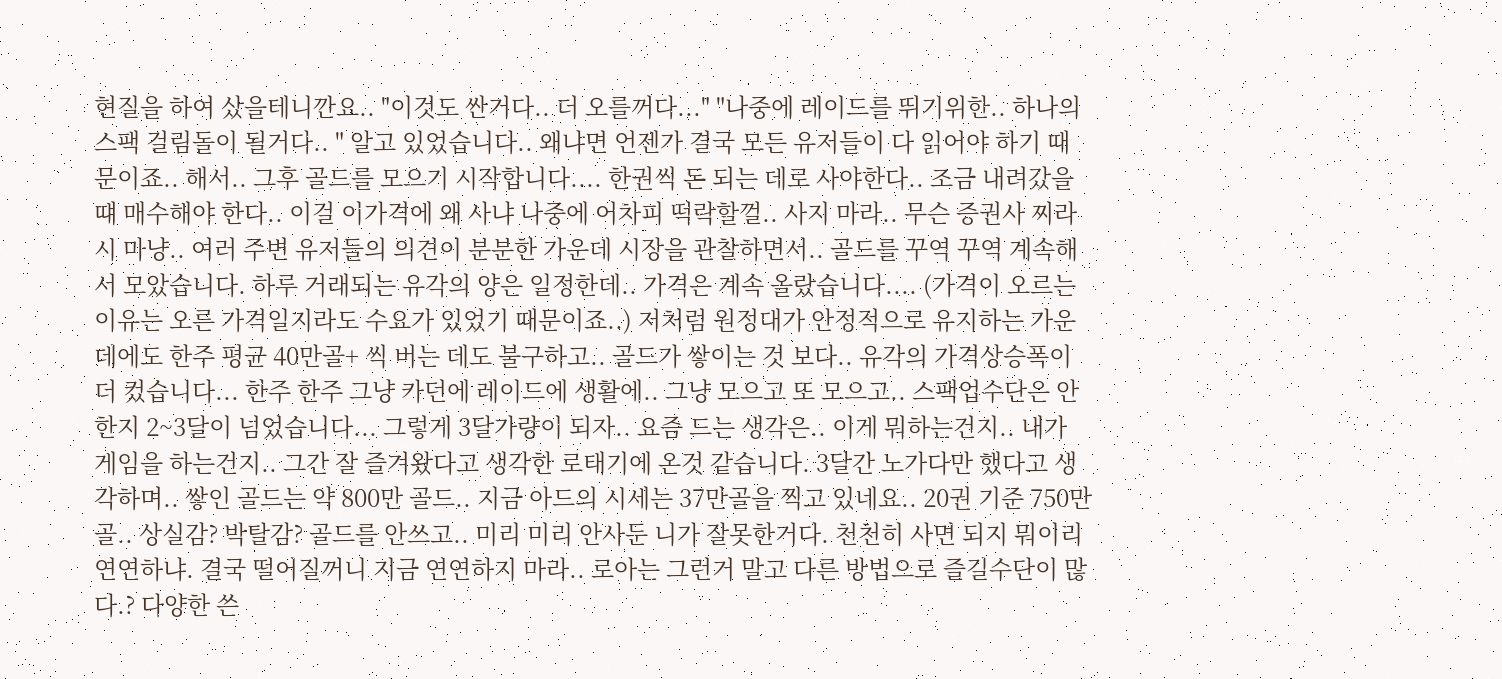현질을 하여 샀을테니깐요.. "이것도 싼거다.. 더 오를꺼다..." "나중에 레이드를 뛰기위한.. 하나의 스팩 걸림돌이 될거다.. " 알고 있었습니다.. 왜냐면 언젠가 결국 모든 유저들이 다 읽어야 하기 때문이죠.. 해서.. 그후 골드를 모으기 시작합니다.... 한권씩 돈 되는 데로 사야한다.. 조금 내려갔을떄 매수해야 한다.. 이걸 이가격에 왜 사냐 나중에 어차피 떡락할껄.. 사지 마라.. 무슨 증권사 찌라시 마냥.. 여러 주변 유저들의 의견이 분분한 가운데 시장을 관찰하면서.. 골드를 꾸역 꾸역 계속해서 모았습니다. 하루 거래되는 유각의 양은 일정한데.. 가격은 계속 올랐습니다.... (가격이 오르는 이유는 오른 가격일지라도 수요가 있었기 때문이죠..) 저처럼 원정대가 안정적으로 유지하는 가운데에도 한주 평균 40만골+ 씩 버는 데도 불구하고.. 골드가 쌓이는 것 보다.. 유각의 가격상승폭이 더 컸습니다... 한주 한주 그냥 카던에 레이드에 생활에.. 그냥 모으고 또 모으고.. 스팩업수단은 안한지 2~3달이 넘었습니다... 그렇게 3달가량이 되자.. 요즘 드는 생각은.. 이게 뭐하는건지.. 내가 게임을 하는건지.. 그간 잘 즐겨왔다고 생각한 로태기에 온것 같습니다. 3달간 노가다만 했다고 생각하며.. 쌓인 골드는 약 800만 골드.. 지금 아드의 시세는 37만골을 찍고 있네요.. 20권 기준 750만골.. 상실감? 박탈감? 골드를 안쓰고.. 미리 미리 안사둔 니가 잘못한거다. 천천히 사면 되지 뭐이리 연연하냐. 결국 떨어질꺼니 지금 연연하지 마라.. 로아는 그런거 말고 다른 방법으로 즐길수단이 많다.? 다양한 쓴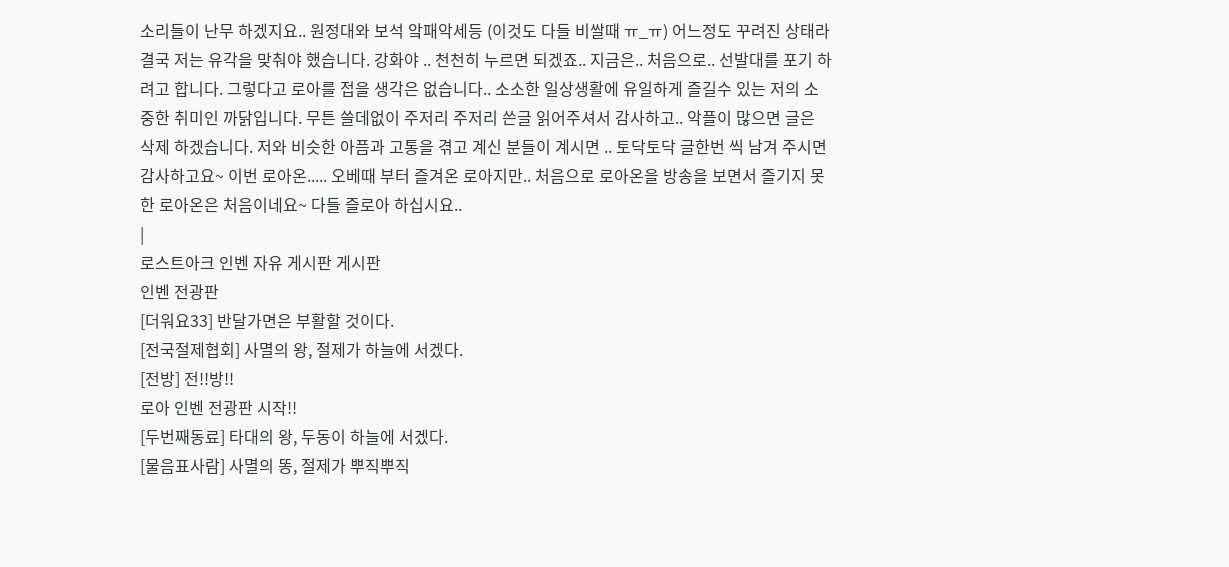소리들이 난무 하겠지요.. 원정대와 보석 앜패악세등 (이것도 다들 비쌀때 ㅠ_ㅠ) 어느정도 꾸려진 상태라 결국 저는 유각을 맞춰야 했습니다. 강화야 .. 천천히 누르면 되겠죠.. 지금은.. 처음으로.. 선발대를 포기 하려고 합니다. 그렇다고 로아를 접을 생각은 없습니다.. 소소한 일상생활에 유일하게 즐길수 있는 저의 소중한 취미인 까닭입니다. 무튼 쓸데없이 주저리 주저리 쓴글 읽어주셔서 감사하고.. 악플이 많으면 글은 삭제 하겠습니다. 저와 비슷한 아픔과 고통을 겪고 계신 분들이 계시면 .. 토닥토닥 글한번 씩 남겨 주시면 감사하고요~ 이번 로아온..... 오베때 부터 즐겨온 로아지만.. 처음으로 로아온을 방송을 보면서 즐기지 못한 로아온은 처음이네요~ 다들 즐로아 하십시요..
|
로스트아크 인벤 자유 게시판 게시판
인벤 전광판
[더워요33] 반달가면은 부활할 것이다.
[전국절제협회] 사멸의 왕, 절제가 하늘에 서겠다.
[전방] 전!!방!!
로아 인벤 전광판 시작!!
[두번째동료] 타대의 왕, 두동이 하늘에 서겠다.
[물음표사람] 사멸의 똥, 절제가 뿌직뿌직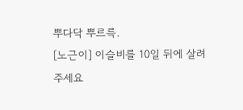뿌다닥 뿌르륵.
[노근이] 이슬비를 10일 뒤에 살려주세요